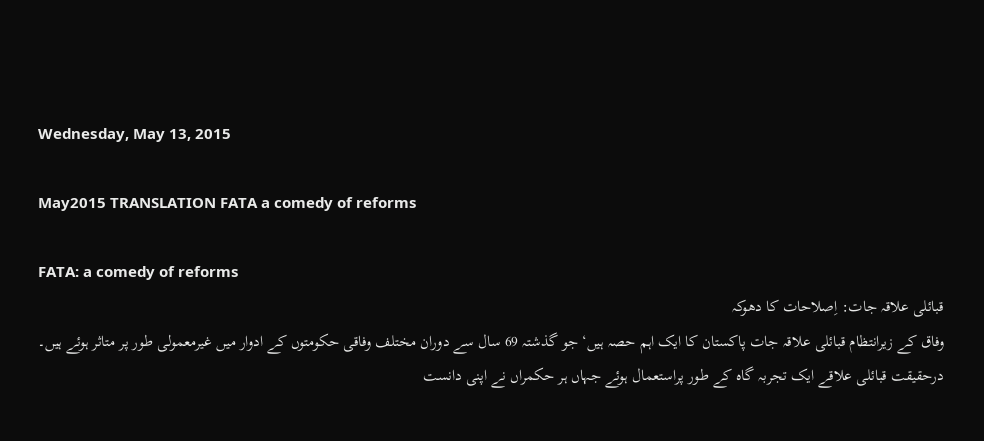Wednesday, May 13, 2015

May2015 TRANSLATION FATA a comedy of reforms

FATA: a comedy of reforms
قبائلی علاقہ جات: اِصلاحات کا دھوکہ
وفاق کے زیرانتظام قبائلی علاقہ جات پاکستان کا ایک اہم حصہ ہیں‘ جو گذشتہ 69 سال سے دوران مختلف وفاقی حکومتوں کے ادوار میں غیرمعمولی طور پر متاثر ہوئے ہیں۔ درحقیقت قبائلی علاقے ایک تجربہ گاہ کے طور پراستعمال ہوئے جہاں ہر حکمراں نے اپنی دانست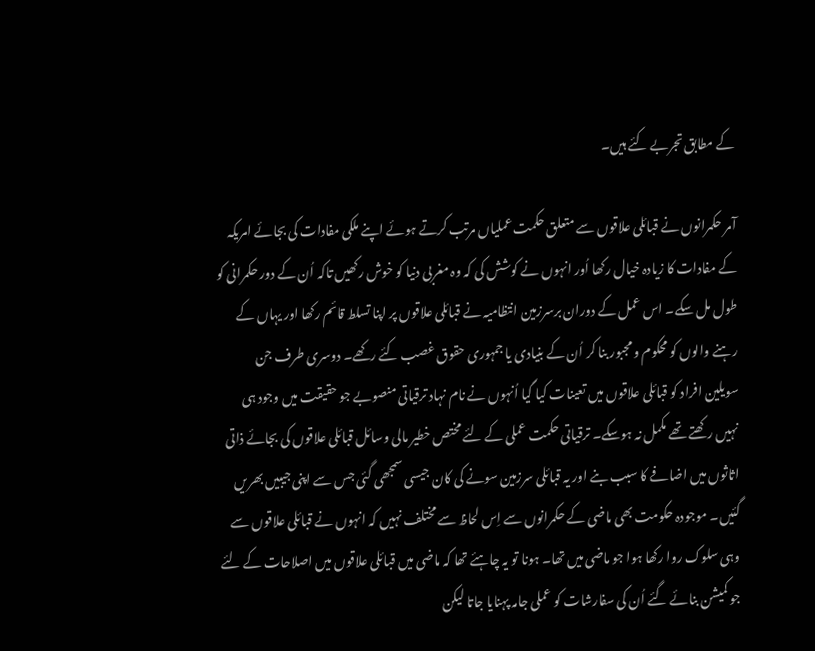کے مطابق تجربے کئے ہیں۔

آمر حکمرانوں نے قبائلی علاقوں سے متعلق حکمت عملیاں مرتب کرتے ہوئے اپنے ملکی مفادات کی بجائے امریکہ کے مفادات کا زیادہ خیال رکھا اُور انہوں نے کوشش کی کہ وہ مغربی دنیا کو خوش رکھیں تاکہ اُن کے دور حکمرانی کو طول مل سکے۔ اس عمل کے دوران برسرزمین انتظامیہ نے قبائلی علاقوں پر اپنا تسلط قائم رکھا اور یہاں کے رہنے والوں کو محکوم و مجبور بنا کر اُن کے بنیادی یا جمہوری حقوق غصب کئے رکھے۔ دوسری طرف جن سویلین افراد کو قبائلی علاقوں میں تعینات کیا گیا اُنہوں نے نام نہاد ترقیاتی منصوبے جو حقیقت میں وجود ہی نہیں رکھتے تھے مکمل نہ ہوسکے۔ ترقیاتی حکمت عملی کے لئے مختص خطیر مالی وسائل قبائلی علاقوں کی بجائے ذاتی اثاثوں میں اضافے کا سبب بنے اور یہ قبائلی سرزمین سونے کی کان جیسی سمجھی گئی جس سے اپنی جیبیں بھریں گئیں۔ موجودہ حکومت بھی ماضی کے حکمرانوں سے اِس لحاظ سے مختلف نہیں کہ انہوں نے قبائلی علاقوں سے وہی سلوک روا رکھا ہوا جو ماضی میں تھا۔ ہونا تو یہ چاہئے تھا کہ ماضی میں قبائلی علاقوں میں اصلاحات کے لئے جو کمیشن بنائے گئے اُن کی سفارشات کو عملی جامہ پہنایا جاتا لیکن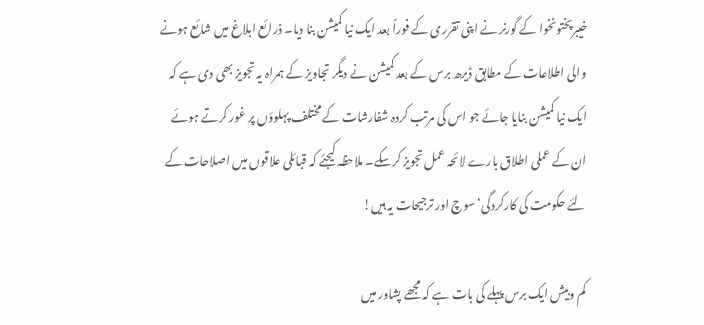خیبرپختونخوا کے گورنر نے اپنی تقرری کے فوراً بعد ایک نیا کمیشن بنا دیا۔ ذرائع ابلاغ میں شائع ہونے والی اطلاعات کے مطابق ڈیرھ برس کے بعد کمیشن نے دیگر تجاویز کے ہمراہ یہ تجویز بھی دی ہے کہ ایک نیا کمیشن بنایا جائے جو اس کی مرتب کردہ شفارشات کے مختلف پہلوؤں پر غور کرتے ہوئے ان کے عملی اطلاق بارے لائحہ عمل تجویز کرسکے۔ ملاحظہ کیجئے کہ قبائلی علاقوں میں اصلاحات کے لئے حکومت کی کارکردگی‘ سوچ اور ترجیحات یہ ہیں!

کم وبیش ایک برس پہلے کی بات ہے کہ مجھے پشاور میں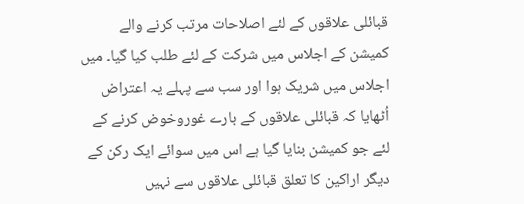قبائلی علاقوں کے لئے اصلاحات مرتب کرنے والے کمیشن کے اجلاس میں شرکت کے لئے طلب کیا گیا۔ میں اجلاس میں شریک ہوا اور سب سے پہلے یہ اعتراض اُٹھایا کہ قبائلی علاقوں کے بارے غوروخوض کرنے کے لئے جو کمیشن بنایا گیا ہے اس میں سوائے ایک رکن کے دیگر اراکین کا تعلق قبائلی علاقوں سے نہیں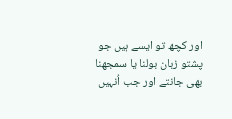اور کچھ تو ایسے ہیں جو پشتو زبان بولنا یا سمجھنا بھی جانتے اور جب اُنہیں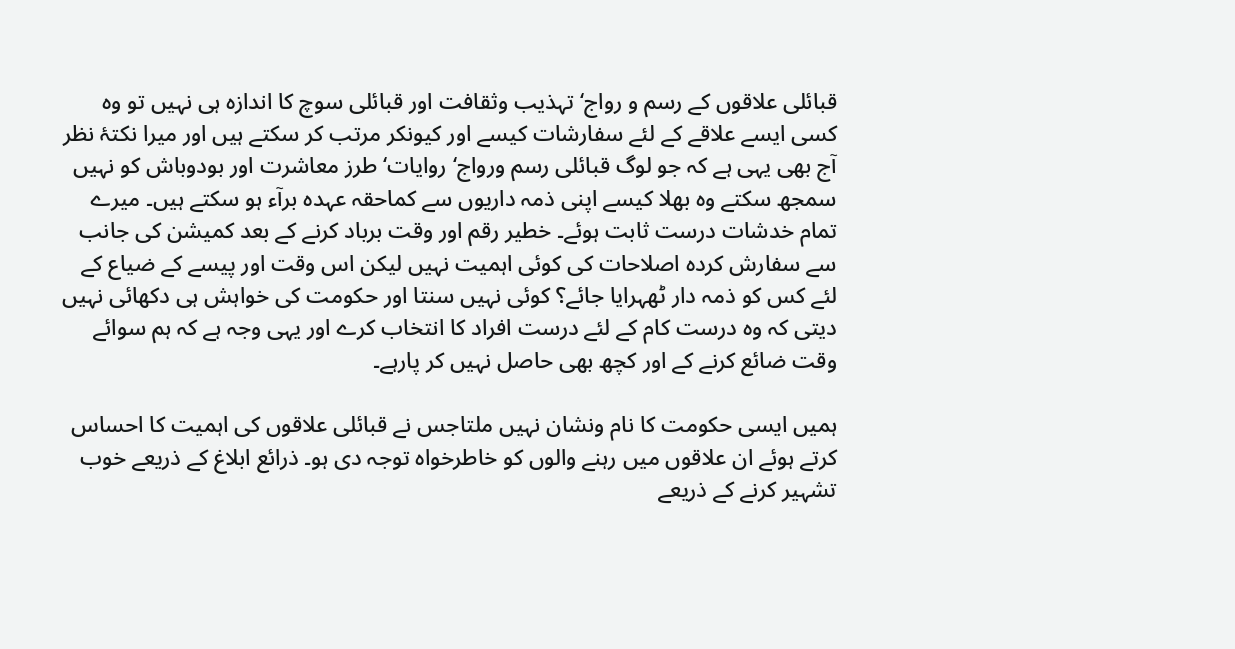قبائلی علاقوں کے رسم و رواج‘ تہذیب وثقافت اور قبائلی سوچ کا اندازہ ہی نہیں تو وہ کسی ایسے علاقے کے لئے سفارشات کیسے اور کیونکر مرتب کر سکتے ہیں اور میرا نکتۂ نظر آج بھی یہی ہے کہ جو لوگ قبائلی رسم ورواج‘ روایات‘ طرز معاشرت اور بودوباش کو نہیں سمجھ سکتے وہ بھلا کیسے اپنی ذمہ داریوں سے کماحقہ عہدہ برآء ہو سکتے ہیں۔ میرے تمام خدشات درست ثابت ہوئے۔ خطیر رقم اور وقت برباد کرنے کے بعد کمیشن کی جانب سے سفارش کردہ اصلاحات کی کوئی اہمیت نہیں لیکن اس وقت اور پیسے کے ضیاع کے لئے کس کو ذمہ دار ٹھہرایا جائے؟ کوئی نہیں سنتا اور حکومت کی خواہش ہی دکھائی نہیں دیتی کہ وہ درست کام کے لئے درست افراد کا انتخاب کرے اور یہی وجہ ہے کہ ہم سوائے وقت ضائع کرنے کے اور کچھ بھی حاصل نہیں کر پارہے۔

ہمیں ایسی حکومت کا نام ونشان نہیں ملتاجس نے قبائلی علاقوں کی اہمیت کا احساس کرتے ہوئے ان علاقوں میں رہنے والوں کو خاطرخواہ توجہ دی ہو۔ ذرائع ابلاغ کے ذریعے خوب تشہیر کرنے کے ذریعے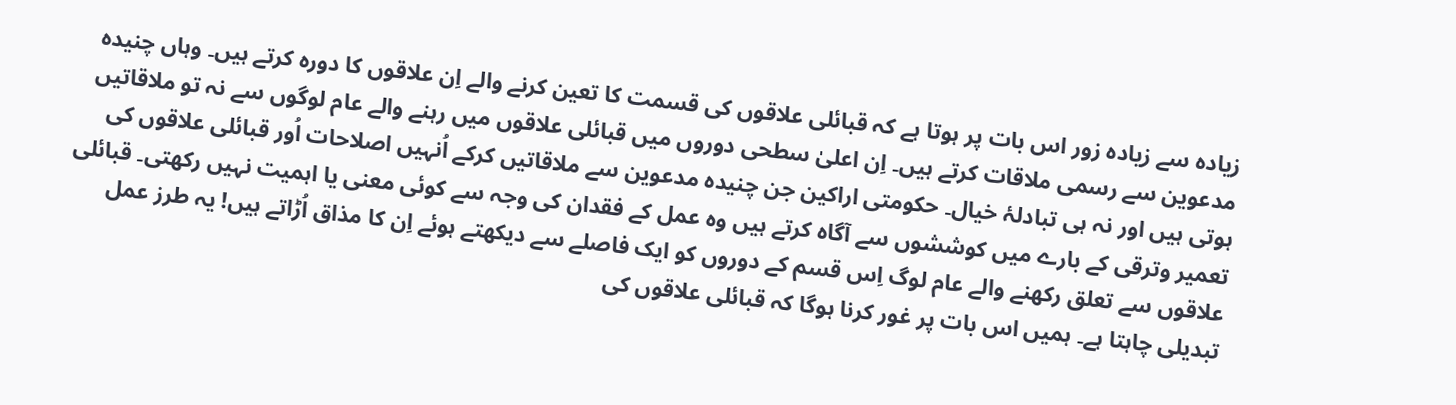زیادہ سے زیادہ زور اس بات پر ہوتا ہے کہ قبائلی علاقوں کی قسمت کا تعین کرنے والے اِن علاقوں کا دورہ کرتے ہیں۔ وہاں چنیدہ مدعوین سے رسمی ملاقات کرتے ہیں۔ اِن اعلیٰ سطحی دوروں میں قبائلی علاقوں میں رہنے والے عام لوگوں سے نہ تو ملاقاتیں ہوتی ہیں اور نہ ہی تبادلۂ خیال۔ حکومتی اراکین جن چنیدہ مدعوین سے ملاقاتیں کرکے اُنہیں اصلاحات اُور قبائلی علاقوں کی تعمیر وترقی کے بارے میں کوششوں سے آگاہ کرتے ہیں وہ عمل کے فقدان کی وجہ سے کوئی معنی یا اہمیت نہیں رکھتی۔ قبائلی علاقوں سے تعلق رکھنے والے عام لوگ اِس قسم کے دوروں کو ایک فاصلے سے دیکھتے ہوئے اِن کا مذاق اُڑاتے ہیں! یہ طرز عمل تبدیلی چاہتا ہے۔ ہمیں اس بات پر غور کرنا ہوگا کہ قبائلی علاقوں کی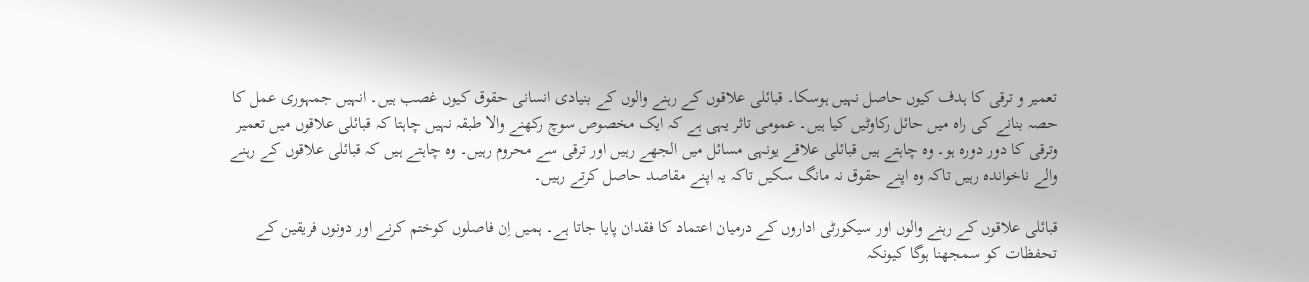تعمیر و ترقی کا ہدف کیوں حاصل نہیں ہوسکا۔ قبائلی علاقوں کے رہنے والوں کے بنیادی انسانی حقوق کیوں غصب ہیں۔ انہیں جمہوری عمل کا حصہ بنانے کی راہ میں حائل رکاوٹیں کیا ہیں۔ عمومی تاثر یہی ہے کہ ایک مخصوص سوچ رکھنے والا طبقہ نہیں چاہتا کہ قبائلی علاقوں میں تعمیر وترقی کا دور دورہ ہو۔ وہ چاہتے ہیں قبائلی علاقے یونہی مسائل میں الجھے رہیں اور ترقی سے محروم رہیں۔ وہ چاہتے ہیں کہ قبائلی علاقوں کے رہنے والے ناخواندہ رہیں تاکہ وہ اپنے حقوق نہ مانگ سکیں تاکہ یہ اپنے مقاصد حاصل کرتے رہیں۔

قبائلی علاقوں کے رہنے والوں اور سیکورٹی اداروں کے درمیان اعتماد کا فقدان پایا جاتا ہے۔ ہمیں اِن فاصلوں کوختم کرنے اور دونوں فریقین کے تحفظات کو سمجھنا ہوگا کیونکہ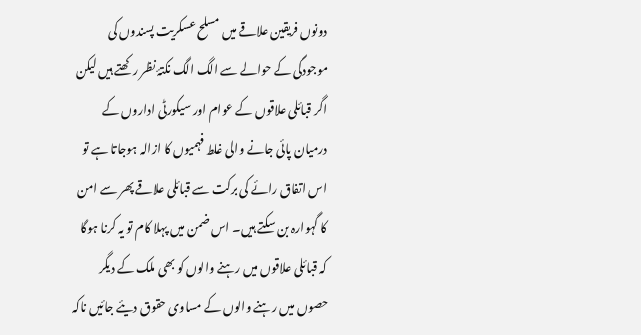دونوں فریقین علاقے میں مسلح عسکریت پسندوں کی موجودگی کے حوالے سے الگ الگ نکتۂ نظر رکھتے ہیں لیکن اگر قبائلی علاقوں کے عوام اور سیکورٹی اداروں کے درمیان پائی جانے والی غلط فہمیوں کا ازالہ ہوجاتا ہے تو اس اتفاق رائے کی برکت سے قبائلی علاقے پھر سے امن کا گہوارہ بن سکتے ہیں۔ اس ضمن میں پہلا کام تو یہ کرنا ہوگا کہ قبائلی علاقوں میں رہنے والوں کو بھی ملک کے دیگر حصوں میں رہنے والوں کے مساوی حقوق دیئے جائیں ناکہ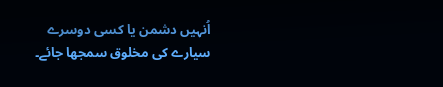اُنہیں دشمن یا کسی دوسرے سیارے کی مخلوق سمجھا جائے۔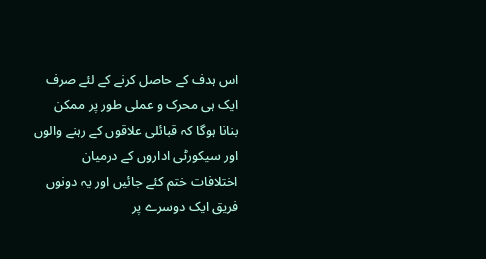اس ہدف کے حاصل کرنے کے لئے صرف ایک ہی محرک و عملی طور پر ممکن بنانا ہوگا کہ قبائلی علاقوں کے رہنے والوں اور سیکورٹی اداروں کے درمیان اختلافات ختم کئے جائیں اور یہ دونوں فریق ایک دوسرے پر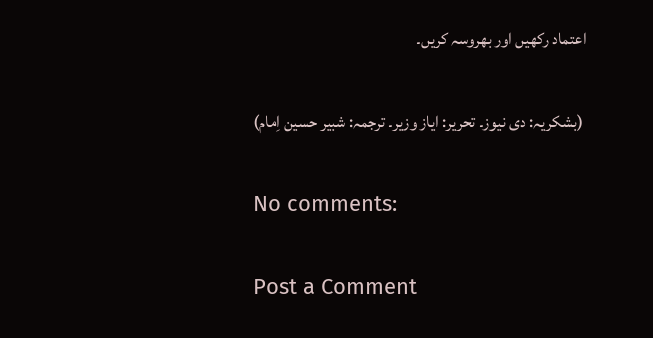اعتماد رکھیں اور بھروسہ کریں۔

 (بشکریہ: دی نیوز۔ تحریر: ایاز وزیر۔ ترجمہ: شبیر حسین اِمام)

No comments:

Post a Comment